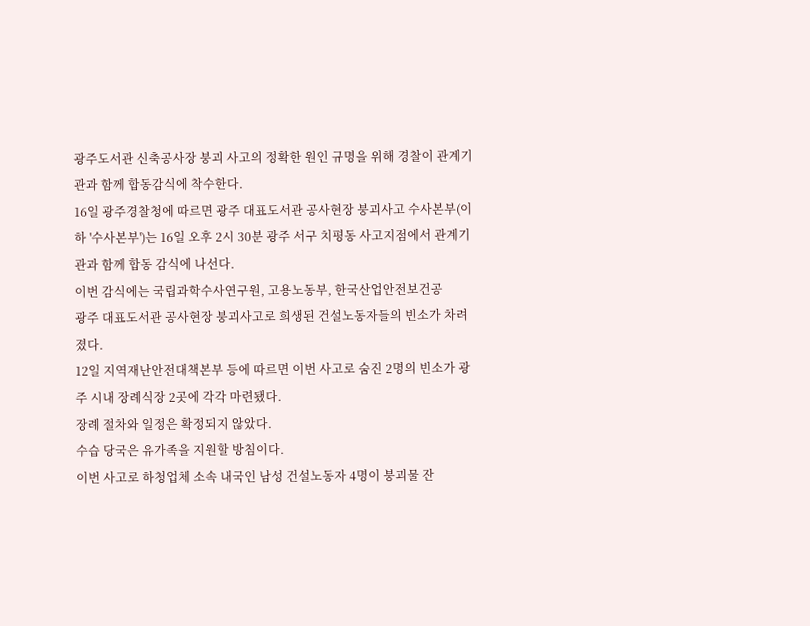광주도서관 신축공사장 붕괴 사고의 정확한 원인 규명을 위해 경찰이 관계기관과 함께 합동감식에 착수한다.
16일 광주경찰청에 따르면 광주 대표도서관 공사현장 붕괴사고 수사본부(이하 '수사본부')는 16일 오후 2시 30분 광주 서구 치평동 사고지점에서 관계기관과 함께 합동 감식에 나선다.
이번 감식에는 국립과학수사연구원, 고용노동부, 한국산업안전보건공
광주 대표도서관 공사현장 붕괴사고로 희생된 건설노동자들의 빈소가 차려졌다.
12일 지역재난안전대책본부 등에 따르면 이번 사고로 숨진 2명의 빈소가 광주 시내 장례식장 2곳에 각각 마련됐다.
장례 절차와 일정은 확정되지 않았다.
수습 당국은 유가족을 지원할 방침이다.
이번 사고로 하청업체 소속 내국인 남성 건설노동자 4명이 붕괴물 잔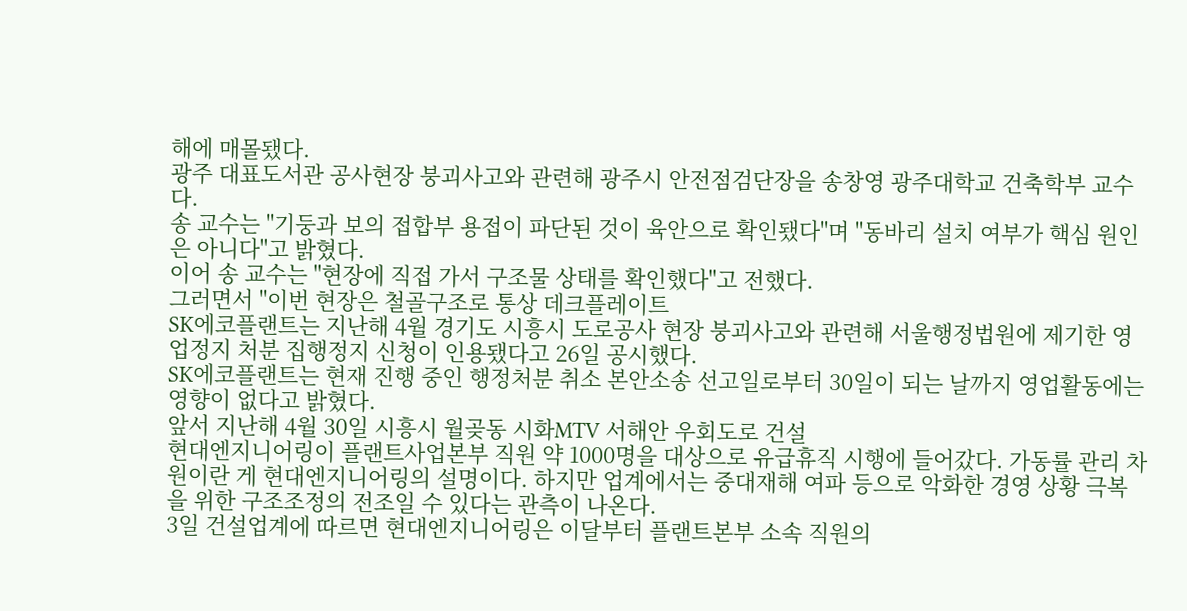해에 매몰됐다.
광주 대표도서관 공사현장 붕괴사고와 관련해 광주시 안전점검단장을 송창영 광주대학교 건축학부 교수다.
송 교수는 "기둥과 보의 접합부 용접이 파단된 것이 육안으로 확인됐다"며 "동바리 설치 여부가 핵심 원인은 아니다"고 밝혔다.
이어 송 교수는 "현장에 직접 가서 구조물 상태를 확인했다"고 전했다.
그러면서 "이번 현장은 철골구조로 통상 데크플레이트
SK에코플랜트는 지난해 4월 경기도 시흥시 도로공사 현장 붕괴사고와 관련해 서울행정법원에 제기한 영업정지 처분 집행정지 신청이 인용됐다고 26일 공시했다.
SK에코플랜트는 현재 진행 중인 행정처분 취소 본안소송 선고일로부터 30일이 되는 날까지 영업활동에는 영향이 없다고 밝혔다.
앞서 지난해 4월 30일 시흥시 월곶동 시화MTV 서해안 우회도로 건설
현대엔지니어링이 플랜트사업본부 직원 약 1000명을 대상으로 유급휴직 시행에 들어갔다. 가동률 관리 차원이란 게 현대엔지니어링의 설명이다. 하지만 업계에서는 중대재해 여파 등으로 악화한 경영 상황 극복을 위한 구조조정의 전조일 수 있다는 관측이 나온다.
3일 건설업계에 따르면 현대엔지니어링은 이달부터 플랜트본부 소속 직원의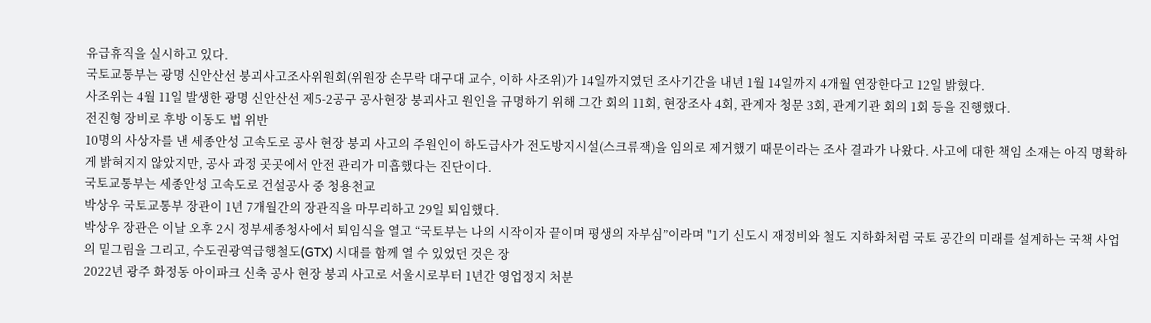유급휴직을 실시하고 있다.
국토교통부는 광명 신안산선 붕괴사고조사위원회(위원장 손무락 대구대 교수, 이하 사조위)가 14일까지였던 조사기간을 내년 1월 14일까지 4개월 연장한다고 12일 밝혔다.
사조위는 4월 11일 발생한 광명 신안산선 제5-2공구 공사현장 붕괴사고 원인을 규명하기 위해 그간 회의 11회, 현장조사 4회, 관계자 청문 3회, 관계기관 회의 1회 등을 진행했다.
전진형 장비로 후방 이동도 법 위반
10명의 사상자를 낸 세종안성 고속도로 공사 현장 붕괴 사고의 주원인이 하도급사가 전도방지시설(스크류잭)을 임의로 제거했기 때문이라는 조사 결과가 나왔다. 사고에 대한 책임 소재는 아직 명확하게 밝혀지지 않았지만, 공사 과정 곳곳에서 안전 관리가 미흡했다는 진단이다.
국토교통부는 세종안성 고속도로 건설공사 중 청용천교
박상우 국토교통부 장관이 1년 7개월간의 장관직을 마무리하고 29일 퇴임했다.
박상우 장관은 이날 오후 2시 정부세종청사에서 퇴임식을 열고 “국토부는 나의 시작이자 끝이며 평생의 자부심”이라며 "1기 신도시 재정비와 철도 지하화처럼 국토 공간의 미래를 설계하는 국책 사업의 밑그림을 그리고, 수도권광역급행철도(GTX) 시대를 함께 열 수 있었던 것은 장
2022년 광주 화정동 아이파크 신축 공사 현장 붕괴 사고로 서울시로부터 1년간 영업정지 처분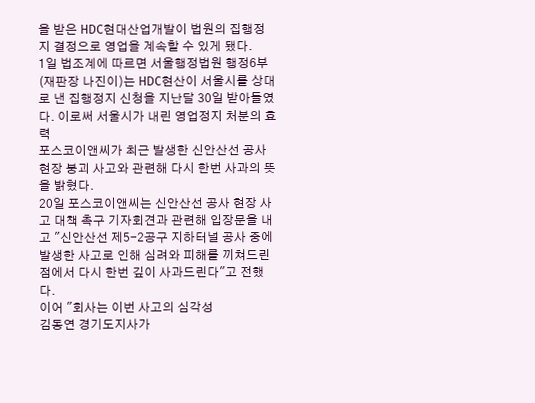을 받은 HDC현대산업개발이 법원의 집행정지 결정으로 영업을 계속할 수 있게 됐다.
1일 법조계에 따르면 서울행정법원 행정6부(재판장 나진이)는 HDC현산이 서울시를 상대로 낸 집행정지 신청을 지난달 30일 받아들였다. 이로써 서울시가 내린 영업정지 처분의 효력
포스코이앤씨가 최근 발생한 신안산선 공사 현장 붕괴 사고와 관련해 다시 한번 사과의 뜻을 밝혔다.
20일 포스코이앤씨는 신안산선 공사 현장 사고 대책 촉구 기자회견과 관련해 입장문을 내고 "신안산선 제5-2공구 지하터널 공사 중에 발생한 사고로 인해 심려와 피해를 끼쳐드린 점에서 다시 한번 깊이 사과드린다"고 전했다.
이어 "회사는 이번 사고의 심각성
김동연 경기도지사가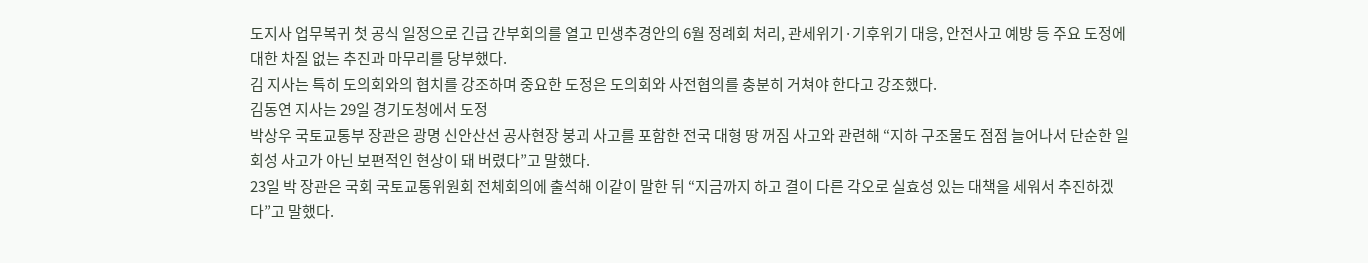도지사 업무복귀 첫 공식 일정으로 긴급 간부회의를 열고 민생추경안의 6월 정례회 처리, 관세위기·기후위기 대응, 안전사고 예방 등 주요 도정에 대한 차질 없는 추진과 마무리를 당부했다.
김 지사는 특히 도의회와의 협치를 강조하며 중요한 도정은 도의회와 사전협의를 충분히 거쳐야 한다고 강조했다.
김동연 지사는 29일 경기도청에서 도정
박상우 국토교통부 장관은 광명 신안산선 공사현장 붕괴 사고를 포함한 전국 대형 땅 꺼짐 사고와 관련해 “지하 구조물도 점점 늘어나서 단순한 일회성 사고가 아닌 보편적인 현상이 돼 버렸다”고 말했다.
23일 박 장관은 국회 국토교통위원회 전체회의에 출석해 이같이 말한 뒤 “지금까지 하고 결이 다른 각오로 실효성 있는 대책을 세워서 추진하겠다”고 말했다.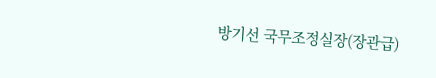방기선 국무조정실장(장관급)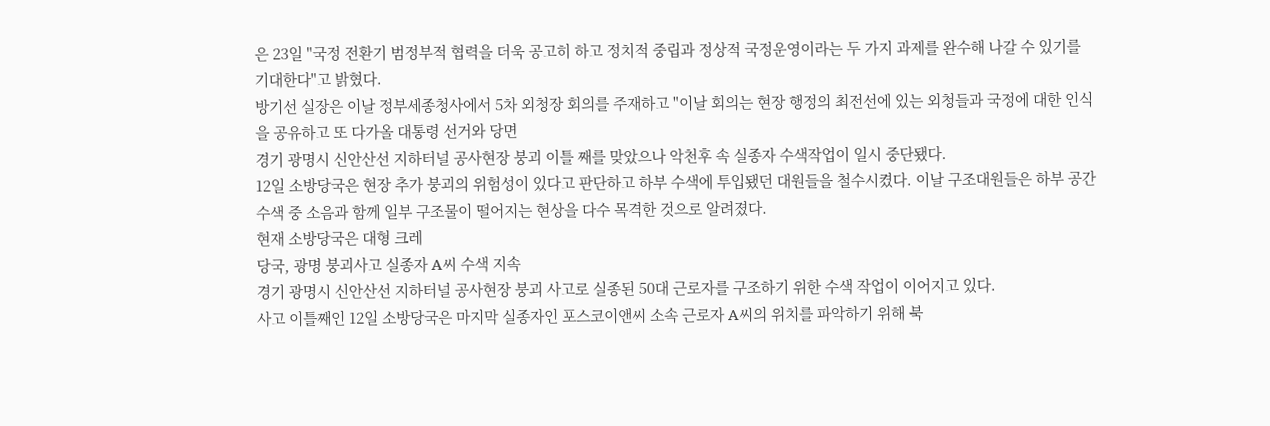은 23일 "국정 전환기 범정부적 협력을 더욱 공고히 하고 정치적 중립과 정상적 국정운영이라는 두 가지 과제를 완수해 나갈 수 있기를 기대한다"고 밝혔다.
방기선 실장은 이날 정부세종청사에서 5차 외청장 회의를 주재하고 "이날 회의는 현장 행정의 최전선에 있는 외청들과 국정에 대한 인식을 공유하고 또 다가올 대통령 선거와 당면
경기 광명시 신안산선 지하터널 공사현장 붕괴 이틀 째를 맞았으나 악천후 속 실종자 수색작업이 일시 중단됐다.
12일 소방당국은 현장 추가 붕괴의 위험성이 있다고 판단하고 하부 수색에 투입됐던 대원들을 철수시켰다. 이날 구조대원들은 하부 공간 수색 중 소음과 함께 일부 구조물이 떨어지는 현상을 다수 목격한 것으로 알려졌다.
현재 소방당국은 대형 크레
당국, 광명 붕괴사고 실종자 A씨 수색 지속
경기 광명시 신안산선 지하터널 공사현장 붕괴 사고로 실종된 50대 근로자를 구조하기 위한 수색 작업이 이어지고 있다.
사고 이틀째인 12일 소방당국은 마지막 실종자인 포스코이앤씨 소속 근로자 A씨의 위치를 파악하기 위해 북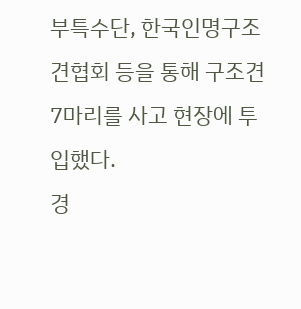부특수단, 한국인명구조견협회 등을 통해 구조견 7마리를 사고 현장에 투입했다.
경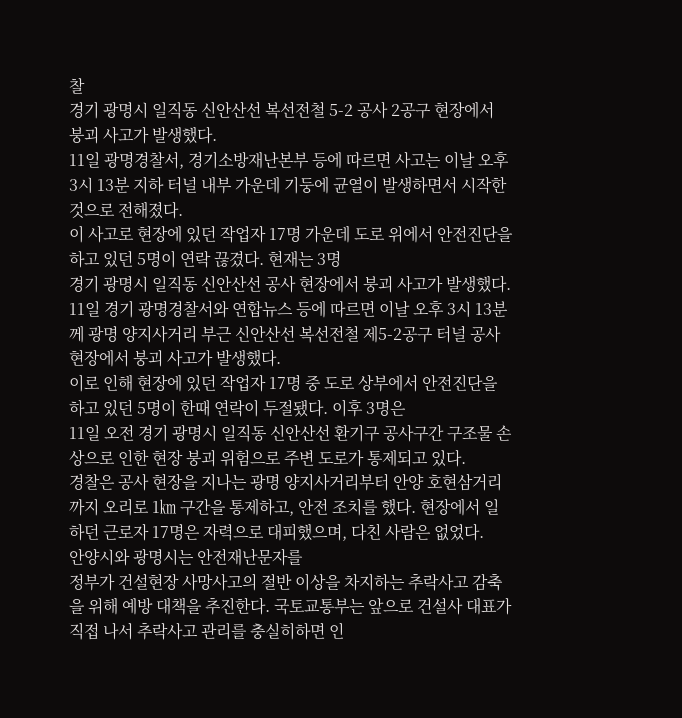찰
경기 광명시 일직동 신안산선 복선전철 5-2 공사 2공구 현장에서 붕괴 사고가 발생했다.
11일 광명경찰서, 경기소방재난본부 등에 따르면 사고는 이날 오후 3시 13분 지하 터널 내부 가운데 기둥에 균열이 발생하면서 시작한 것으로 전해졌다.
이 사고로 현장에 있던 작업자 17명 가운데 도로 위에서 안전진단을 하고 있던 5명이 연락 끊겼다. 현재는 3명
경기 광명시 일직동 신안산선 공사 현장에서 붕괴 사고가 발생했다.
11일 경기 광명경찰서와 연합뉴스 등에 따르면 이날 오후 3시 13분께 광명 양지사거리 부근 신안산선 복선전철 제5-2공구 터널 공사 현장에서 붕괴 사고가 발생했다.
이로 인해 현장에 있던 작업자 17명 중 도로 상부에서 안전진단을 하고 있던 5명이 한때 연락이 두절됐다. 이후 3명은
11일 오전 경기 광명시 일직동 신안산선 환기구 공사구간 구조물 손상으로 인한 현장 붕괴 위험으로 주변 도로가 통제되고 있다.
경찰은 공사 현장을 지나는 광명 양지사거리부터 안양 호현삼거리까지 오리로 1㎞ 구간을 통제하고, 안전 조치를 했다. 현장에서 일하던 근로자 17명은 자력으로 대피했으며, 다친 사람은 없었다.
안양시와 광명시는 안전재난문자를
정부가 건설현장 사망사고의 절반 이상을 차지하는 추락사고 감축을 위해 예방 대책을 추진한다. 국토교통부는 앞으로 건설사 대표가 직접 나서 추락사고 관리를 충실히하면 인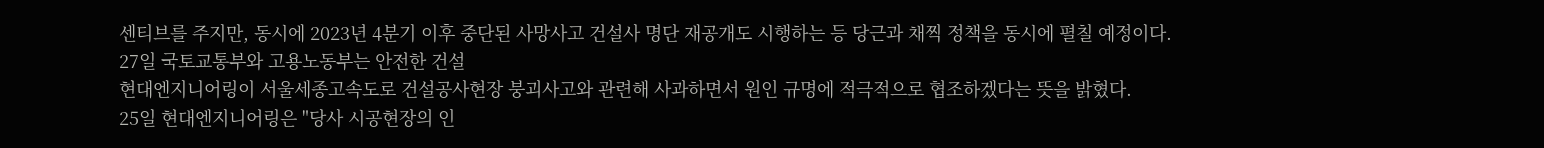센티브를 주지만, 동시에 2023년 4분기 이후 중단된 사망사고 건설사 명단 재공개도 시행하는 등 당근과 채찍 정책을 동시에 펼칠 예정이다.
27일 국토교통부와 고용노동부는 안전한 건설
현대엔지니어링이 서울세종고속도로 건설공사현장 붕괴사고와 관련해 사과하면서 원인 규명에 적극적으로 협조하겠다는 뜻을 밝혔다.
25일 현대엔지니어링은 "당사 시공현장의 인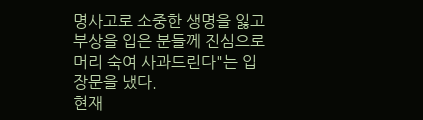명사고로 소중한 생명을 잃고 부상을 입은 분들께 진심으로 머리 숙여 사과드린다"는 입장문을 냈다.
현재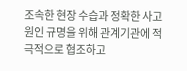조속한 현장 수습과 정확한 사고 원인 규명을 위해 관계기관에 적극적으로 협조하고